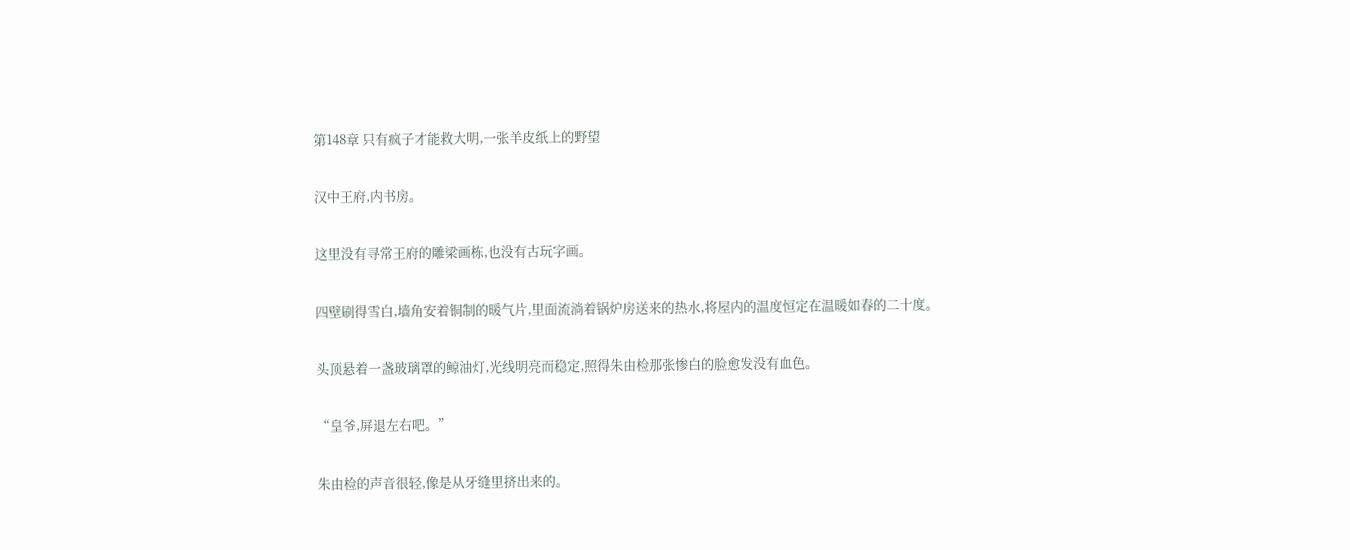第148章 只有疯子才能救大明,一张羊皮纸上的野望

汉中王府,内书房。

这里没有寻常王府的雕梁画栋,也没有古玩字画。

四壁刷得雪白,墙角安着铜制的暖气片,里面流淌着锅炉房送来的热水,将屋内的温度恒定在温暖如春的二十度。

头顶悬着一盏玻璃罩的鲸油灯,光线明亮而稳定,照得朱由检那张惨白的脸愈发没有血色。

“皇爷,屏退左右吧。”

朱由检的声音很轻,像是从牙缝里挤出来的。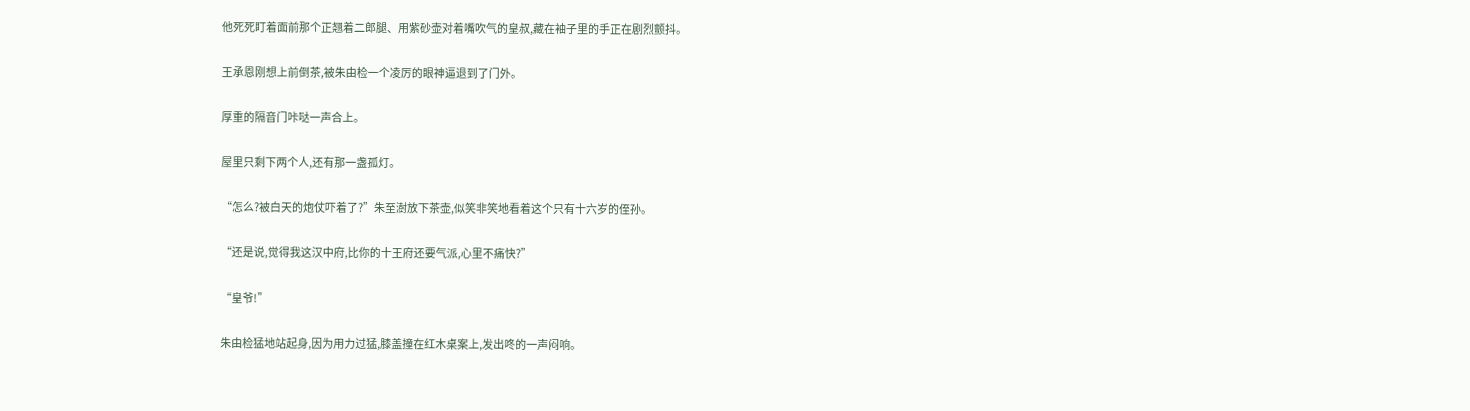他死死盯着面前那个正翘着二郎腿、用紫砂壶对着嘴吹气的皇叔,藏在袖子里的手正在剧烈颤抖。

王承恩刚想上前倒茶,被朱由检一个凌厉的眼神逼退到了门外。

厚重的隔音门咔哒一声合上。

屋里只剩下两个人,还有那一盏孤灯。

“怎么?被白天的炮仗吓着了?”朱至澍放下茶壶,似笑非笑地看着这个只有十六岁的侄孙。

“还是说,觉得我这汉中府,比你的十王府还要气派,心里不痛快?”

“皇爷!”

朱由检猛地站起身,因为用力过猛,膝盖撞在红木桌案上,发出咚的一声闷响。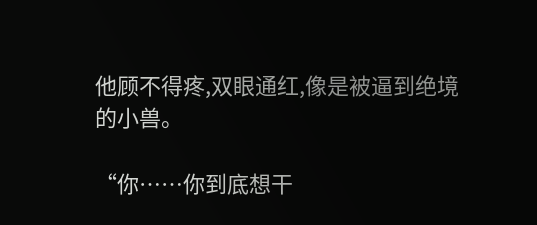他顾不得疼,双眼通红,像是被逼到绝境的小兽。

“你……你到底想干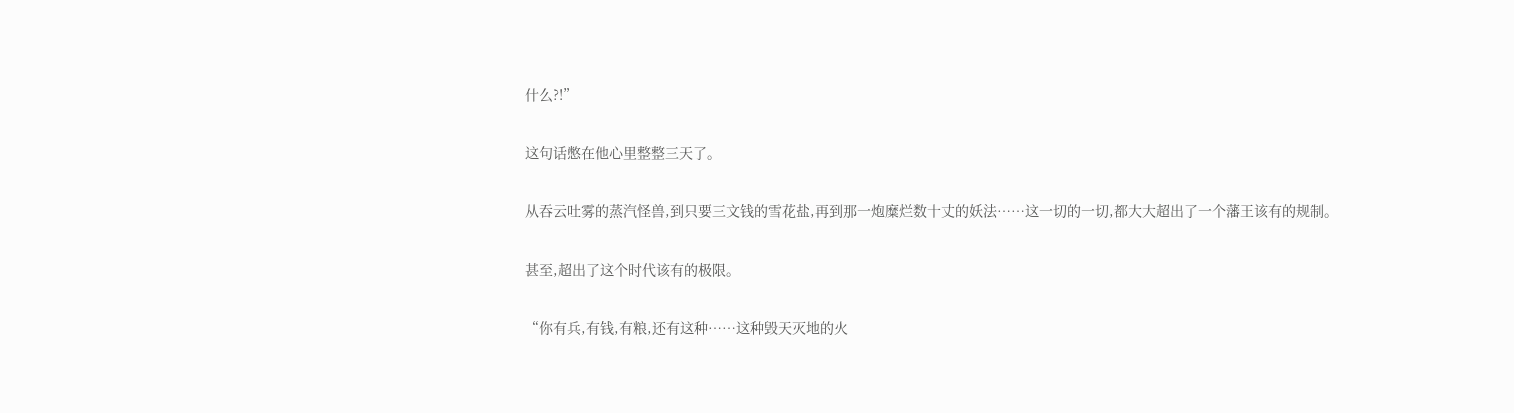什么?!”

这句话憋在他心里整整三天了。

从吞云吐雾的蒸汽怪兽,到只要三文钱的雪花盐,再到那一炮糜烂数十丈的妖法……这一切的一切,都大大超出了一个藩王该有的规制。

甚至,超出了这个时代该有的极限。

“你有兵,有钱,有粮,还有这种……这种毁天灭地的火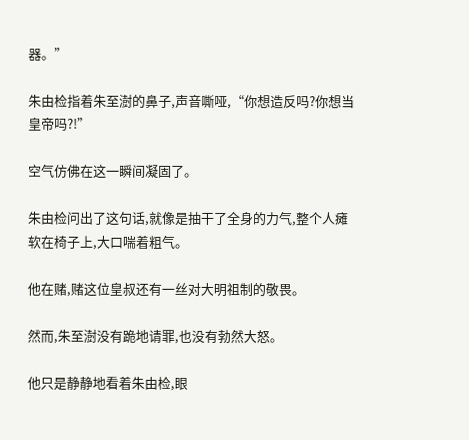器。”

朱由检指着朱至澍的鼻子,声音嘶哑,“你想造反吗?你想当皇帝吗?!”

空气仿佛在这一瞬间凝固了。

朱由检问出了这句话,就像是抽干了全身的力气,整个人瘫软在椅子上,大口喘着粗气。

他在赌,赌这位皇叔还有一丝对大明祖制的敬畏。

然而,朱至澍没有跪地请罪,也没有勃然大怒。

他只是静静地看着朱由检,眼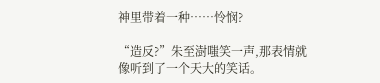神里带着一种……怜悯?

“造反?”朱至澍嗤笑一声,那表情就像听到了一个天大的笑话。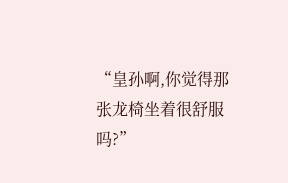“皇孙啊,你觉得那张龙椅坐着很舒服吗?”